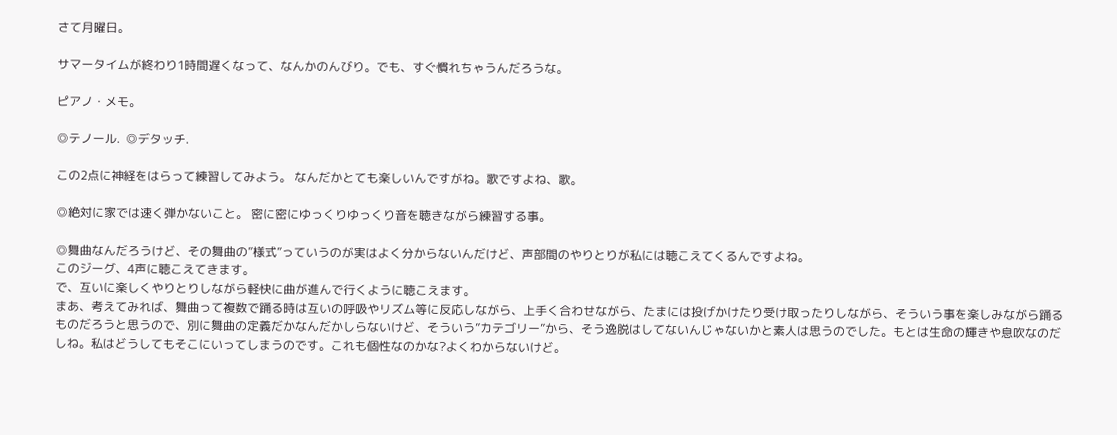さて月曜日。

サマータイムが終わり1時間遅くなって、なんかのんびり。でも、すぐ慣れちゃうんだろうな。

ピアノ・メモ。

◎テノール.  ◎デタッチ.

この2点に神経をはらって練習してみよう。 なんだかとても楽しいんですがね。歌ですよね、歌。

◎絶対に家では速く弾かないこと。 密に密にゆっくりゆっくり音を聴きながら練習する事。

◎舞曲なんだろうけど、その舞曲の”様式”っていうのが実はよく分からないんだけど、声部間のやりとりが私には聴こえてくるんですよね。
このジーグ、4声に聴こえてきます。
で、互いに楽しくやりとりしながら軽快に曲が進んで行くように聴こえます。
まあ、考えてみれば、舞曲って複数で踊る時は互いの呼吸やリズム等に反応しながら、上手く合わせながら、たまには投げかけたり受け取ったりしながら、そういう事を楽しみながら踊るものだろうと思うので、別に舞曲の定義だかなんだかしらないけど、そういう”カテゴリー”から、そう逸脱はしてないんじゃないかと素人は思うのでした。もとは生命の輝きや息吹なのだしね。私はどうしてもそこにいってしまうのです。これも個性なのかな?よくわからないけど。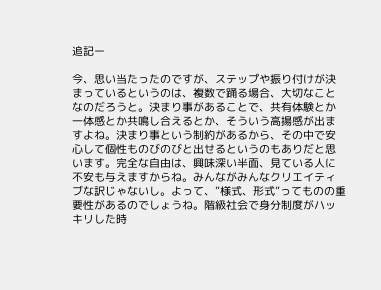追記ー

今、思い当たったのですが、ステップや振り付けが決まっているというのは、複数で踊る場合、大切なことなのだろうと。決まり事があることで、共有体験とか一体感とか共鳴し合えるとか、そういう高揚感が出ますよね。決まり事という制約があるから、その中で安心して個性ものびのびと出せるというのもありだと思います。完全な自由は、興味深い半面、見ている人に不安も与えますからね。みんながみんなクリエイティブな訳じゃないし。よって、”様式、形式”ってものの重要性があるのでしょうね。階級社会で身分制度がハッキリした時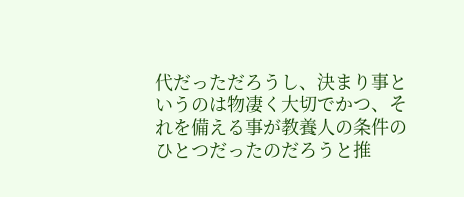代だっただろうし、決まり事というのは物凄く大切でかつ、それを備える事が教養人の条件のひとつだったのだろうと推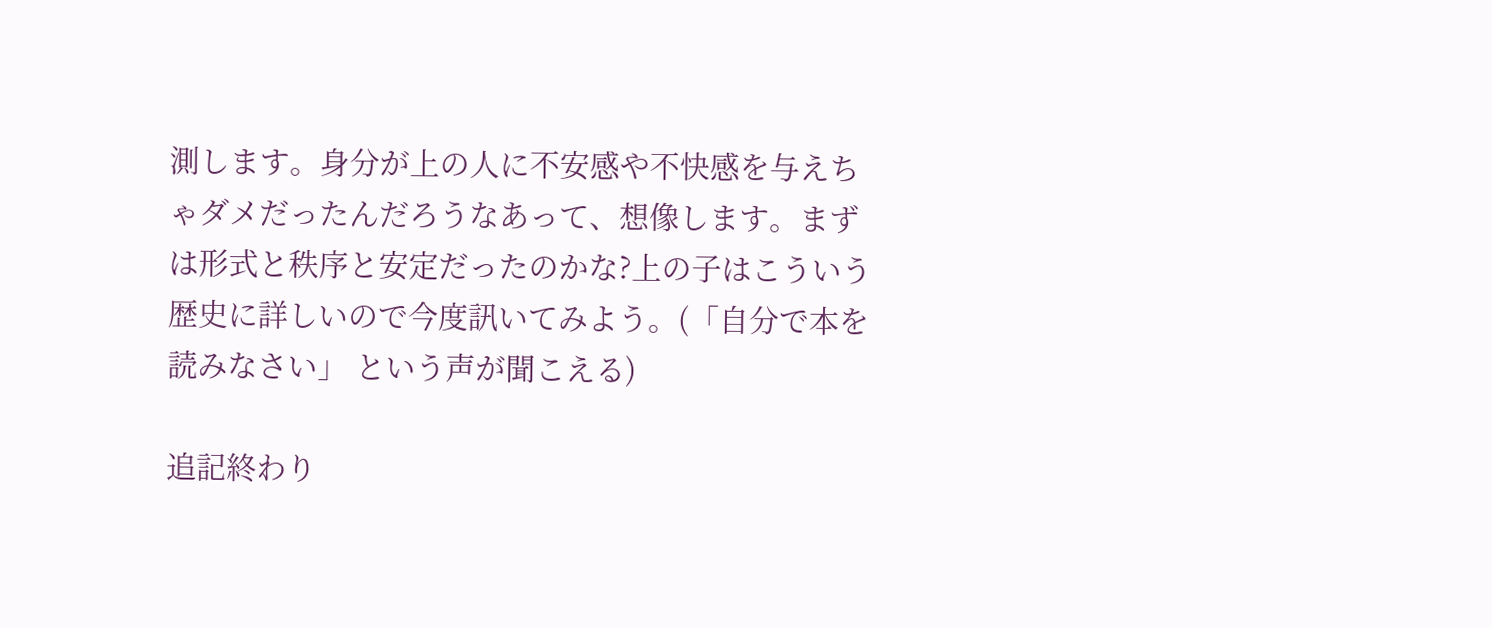測します。身分が上の人に不安感や不快感を与えちゃダメだったんだろうなあって、想像します。まずは形式と秩序と安定だったのかな?上の子はこういう歴史に詳しいので今度訊いてみよう。(「自分で本を読みなさい」 という声が聞こえる)

追記終わり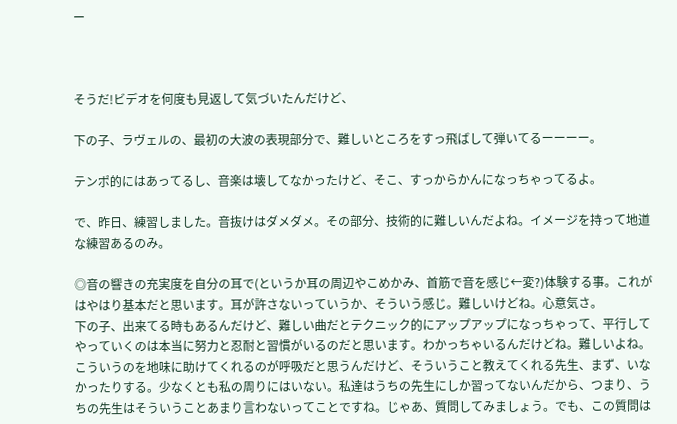ー



そうだ!ビデオを何度も見返して気づいたんだけど、

下の子、ラヴェルの、最初の大波の表現部分で、難しいところをすっ飛ばして弾いてるーーーー。

テンポ的にはあってるし、音楽は壊してなかったけど、そこ、すっからかんになっちゃってるよ。

で、昨日、練習しました。音抜けはダメダメ。その部分、技術的に難しいんだよね。イメージを持って地道な練習あるのみ。

◎音の響きの充実度を自分の耳で(というか耳の周辺やこめかみ、首筋で音を感じ←変?)体験する事。これがはやはり基本だと思います。耳が許さないっていうか、そういう感じ。難しいけどね。心意気さ。
下の子、出来てる時もあるんだけど、難しい曲だとテクニック的にアップアップになっちゃって、平行してやっていくのは本当に努力と忍耐と習慣がいるのだと思います。わかっちゃいるんだけどね。難しいよね。
こういうのを地味に助けてくれるのが呼吸だと思うんだけど、そういうこと教えてくれる先生、まず、いなかったりする。少なくとも私の周りにはいない。私達はうちの先生にしか習ってないんだから、つまり、うちの先生はそういうことあまり言わないってことですね。じゃあ、質問してみましょう。でも、この質問は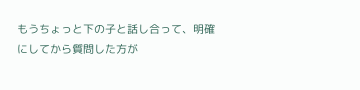もうちょっと下の子と話し合って、明確にしてから質問した方が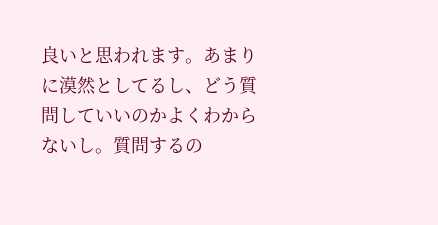良いと思われます。あまりに漠然としてるし、どう質問していいのかよくわからないし。質問するの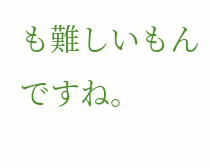も難しいもんですね。